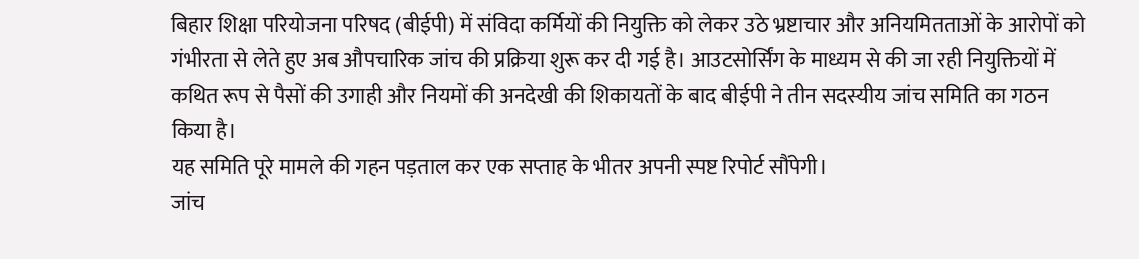बिहार शिक्षा परियोजना परिषद (बीईपी) में संविदा कर्मियों की नियुक्ति को लेकर उठे भ्रष्टाचार और अनियमितताओं के आरोपों को गंभीरता से लेते हुए अब औपचारिक जांच की प्रक्रिया शुरू कर दी गई है। आउटसोर्सिंग के माध्यम से की जा रही नियुक्तियों में कथित रूप से पैसों की उगाही और नियमों की अनदेखी की शिकायतों के बाद बीईपी ने तीन सदस्यीय जांच समिति का गठन किया है।
यह समिति पूरे मामले की गहन पड़ताल कर एक सप्ताह के भीतर अपनी स्पष्ट रिपोर्ट सौंपेगी।
जांच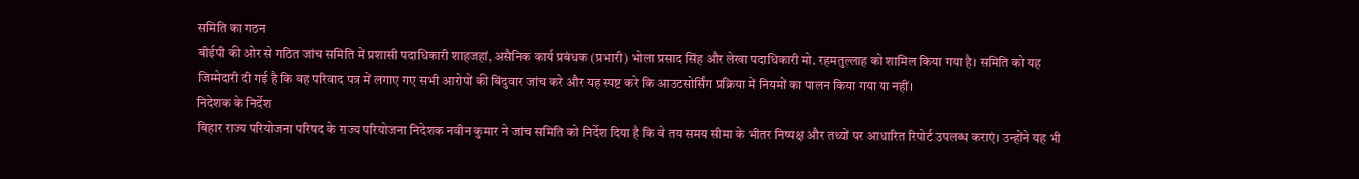समिति का गठन
बीईपी की ओर से गठित जांच समिति में प्रशासी पदाधिकारी शाहजहां, असैनिक कार्य प्रबंधक (प्रभारी) भोला प्रसाद सिंह और लेखा पदाधिकारी मो. रहमतुल्लाह को शामिल किया गया है। समिति को यह जिम्मेदारी दी गई है कि वह परिवाद पत्र में लगाए गए सभी आरोपों की बिंदुवार जांच करे और यह स्पष्ट करे कि आउटसोर्सिंग प्रक्रिया में नियमों का पालन किया गया या नहीं।
निदेशक के निर्देश
बिहार राज्य परियोजना परिषद के राज्य परियोजना निदेशक नवीन कुमार ने जांच समिति को निर्देश दिया है कि वे तय समय सीमा के भीतर निष्पक्ष और तथ्यों पर आधारित रिपोर्ट उपलब्ध कराएं। उन्होंने यह भी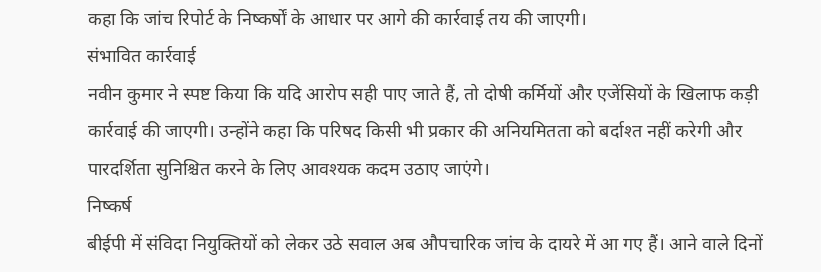कहा कि जांच रिपोर्ट के निष्कर्षों के आधार पर आगे की कार्रवाई तय की जाएगी।
संभावित कार्रवाई
नवीन कुमार ने स्पष्ट किया कि यदि आरोप सही पाए जाते हैं, तो दोषी कर्मियों और एजेंसियों के खिलाफ कड़ी कार्रवाई की जाएगी। उन्होंने कहा कि परिषद किसी भी प्रकार की अनियमितता को बर्दाश्त नहीं करेगी और पारदर्शिता सुनिश्चित करने के लिए आवश्यक कदम उठाए जाएंगे।
निष्कर्ष
बीईपी में संविदा नियुक्तियों को लेकर उठे सवाल अब औपचारिक जांच के दायरे में आ गए हैं। आने वाले दिनों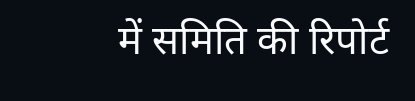में समिति की रिपोर्ट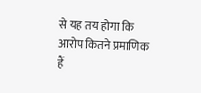से यह तय होगा कि आरोप कितने प्रमाणिक हैं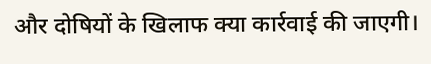और दोषियों के खिलाफ क्या कार्रवाई की जाएगी।